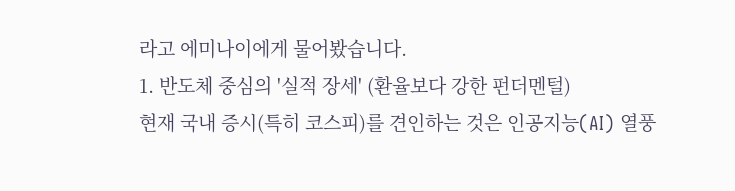라고 에미나이에게 물어봤습니다.
1. 반도체 중심의 '실적 장세' (환율보다 강한 펀더멘털)
현재 국내 증시(특히 코스피)를 견인하는 것은 인공지능(AI) 열풍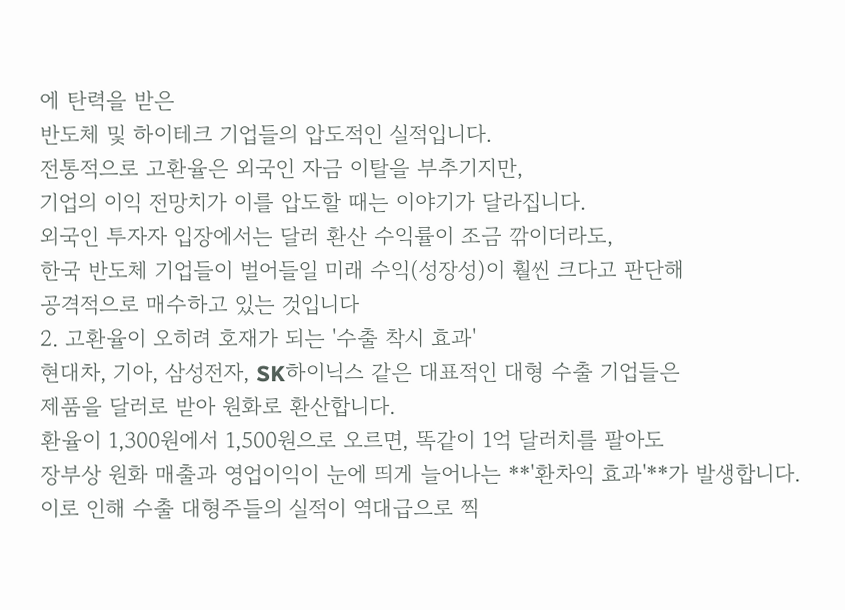에 탄력을 받은
반도체 및 하이테크 기업들의 압도적인 실적입니다.
전통적으로 고환율은 외국인 자금 이탈을 부추기지만,
기업의 이익 전망치가 이를 압도할 때는 이야기가 달라집니다.
외국인 투자자 입장에서는 달러 환산 수익률이 조금 깎이더라도,
한국 반도체 기업들이 벌어들일 미래 수익(성장성)이 훨씬 크다고 판단해
공격적으로 매수하고 있는 것입니다
2. 고환율이 오히려 호재가 되는 '수출 착시 효과'
현대차, 기아, 삼성전자, SK하이닉스 같은 대표적인 대형 수출 기업들은
제품을 달러로 받아 원화로 환산합니다.
환율이 1,300원에서 1,500원으로 오르면, 똑같이 1억 달러치를 팔아도
장부상 원화 매출과 영업이익이 눈에 띄게 늘어나는 **'환차익 효과'**가 발생합니다.
이로 인해 수출 대형주들의 실적이 역대급으로 찍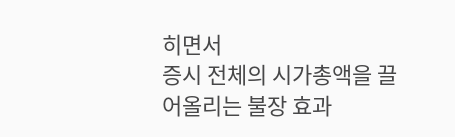히면서
증시 전체의 시가총액을 끌어올리는 불장 효과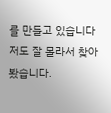를 만들고 있습니다
저도 잘 몰라서 찾아 봤습니다.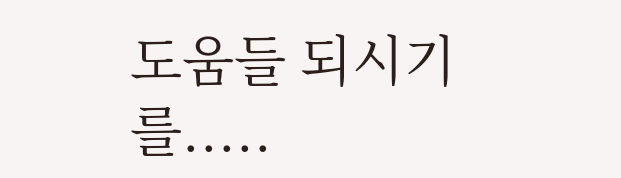도움들 되시기를.....